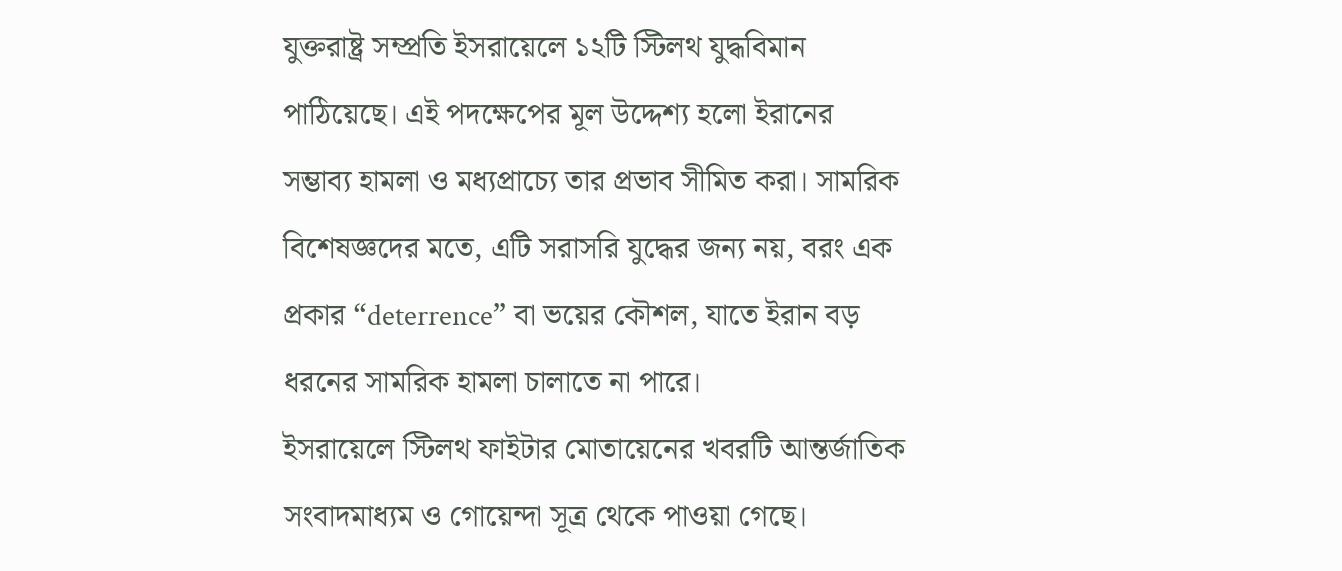যুক্তরাষ্ট্র সম্প্রতি ইসরায়েলে ১২টি স্টিলথ যুদ্ধবিমান পাঠিয়েছে। এই পদক্ষেপের মূল উদ্দেশ্য হলো ইরানের সম্ভাব্য হামলা ও মধ্যপ্রাচ্যে তার প্রভাব সীমিত করা। সামরিক বিশেষজ্ঞদের মতে, এটি সরাসরি যুদ্ধের জন্য নয়, বরং এক প্রকার “deterrence” বা ভয়ের কৌশল, যাতে ইরান বড় ধরনের সামরিক হামলা চালাতে না পারে।
ইসরায়েলে স্টিলথ ফাইটার মোতায়েনের খবরটি আন্তর্জাতিক সংবাদমাধ্যম ও গোয়েন্দা সূত্র থেকে পাওয়া গেছে।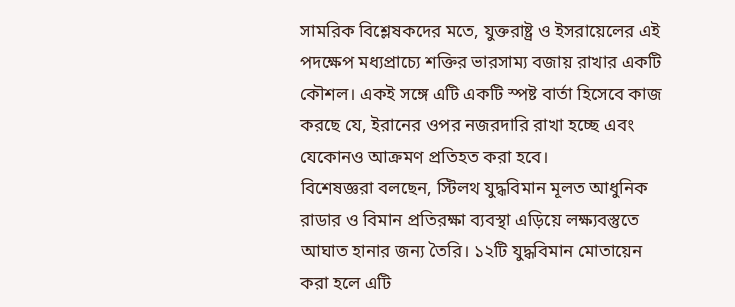সামরিক বিশ্লেষকদের মতে, যুক্তরাষ্ট্র ও ইসরায়েলের এই পদক্ষেপ মধ্যপ্রাচ্যে শক্তির ভারসাম্য বজায় রাখার একটি কৌশল। একই সঙ্গে এটি একটি স্পষ্ট বার্তা হিসেবে কাজ করছে যে, ইরানের ওপর নজরদারি রাখা হচ্ছে এবং যেকোনও আক্রমণ প্রতিহত করা হবে।
বিশেষজ্ঞরা বলছেন, স্টিলথ যুদ্ধবিমান মূলত আধুনিক রাডার ও বিমান প্রতিরক্ষা ব্যবস্থা এড়িয়ে লক্ষ্যবস্তুতে আঘাত হানার জন্য তৈরি। ১২টি যুদ্ধবিমান মোতায়েন করা হলে এটি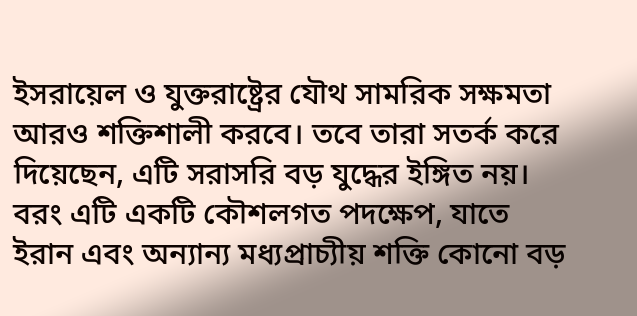ইসরায়েল ও যুক্তরাষ্ট্রের যৌথ সামরিক সক্ষমতা আরও শক্তিশালী করবে। তবে তারা সতর্ক করে দিয়েছেন, এটি সরাসরি বড় যুদ্ধের ইঙ্গিত নয়। বরং এটি একটি কৌশলগত পদক্ষেপ, যাতে ইরান এবং অন্যান্য মধ্যপ্রাচ্যীয় শক্তি কোনো বড়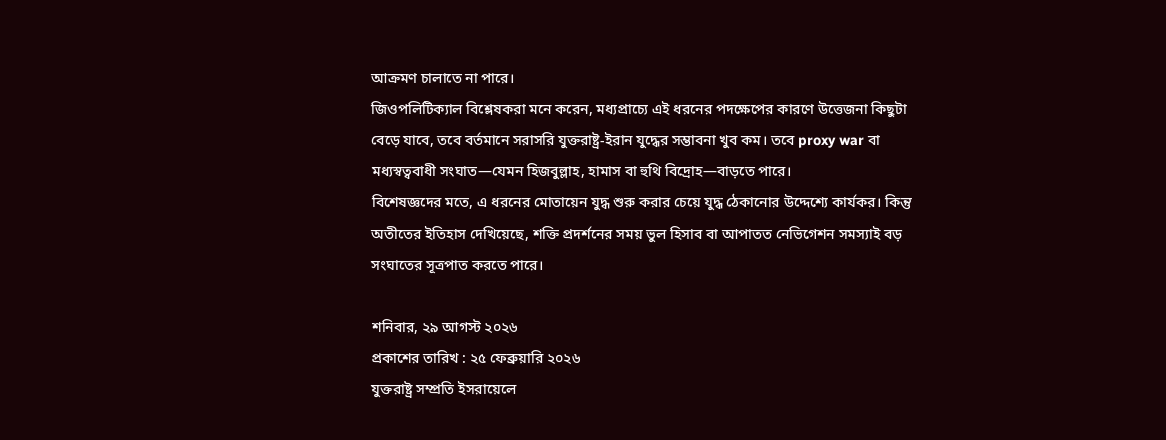আক্রমণ চালাতে না পারে।
জিওপলিটিক্যাল বিশ্লেষকরা মনে করেন, মধ্যপ্রাচ্যে এই ধরনের পদক্ষেপের কারণে উত্তেজনা কিছুটা বেড়ে যাবে, তবে বর্তমানে সরাসরি যুক্তরাষ্ট্র‑ইরান যুদ্ধের সম্ভাবনা খুব কম। তবে proxy war বা মধ্যস্বত্ববাধী সংঘাত—যেমন হিজবুল্লাহ, হামাস বা হুথি বিদ্রোহ—বাড়তে পারে।
বিশেষজ্ঞদের মতে, এ ধরনের মোতায়েন যুদ্ধ শুরু করার চেয়ে যুদ্ধ ঠেকানোর উদ্দেশ্যে কার্যকর। কিন্তু অতীতের ইতিহাস দেখিয়েছে, শক্তি প্রদর্শনের সময় ভুল হিসাব বা আপাতত নেভিগেশন সমস্যাই বড় সংঘাতের সূত্রপাত করতে পারে।

শনিবার, ২৯ আগস্ট ২০২৬
প্রকাশের তারিখ : ২৫ ফেব্রুয়ারি ২০২৬
যুক্তরাষ্ট্র সম্প্রতি ইসরায়েলে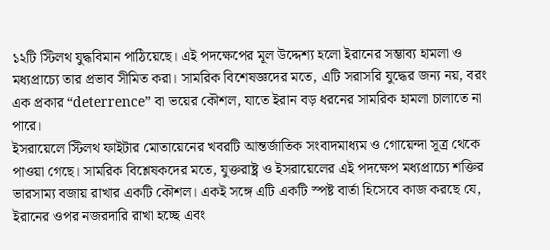১২টি স্টিলথ যুদ্ধবিমান পাঠিয়েছে। এই পদক্ষেপের মূল উদ্দেশ্য হলো ইরানের সম্ভাব্য হামলা ও মধ্যপ্রাচ্যে তার প্রভাব সীমিত করা। সামরিক বিশেষজ্ঞদের মতে, এটি সরাসরি যুদ্ধের জন্য নয়, বরং এক প্রকার “deterrence” বা ভয়ের কৌশল, যাতে ইরান বড় ধরনের সামরিক হামলা চালাতে না পারে।
ইসরায়েলে স্টিলথ ফাইটার মোতায়েনের খবরটি আন্তর্জাতিক সংবাদমাধ্যম ও গোয়েন্দা সূত্র থেকে পাওয়া গেছে। সামরিক বিশ্লেষকদের মতে, যুক্তরাষ্ট্র ও ইসরায়েলের এই পদক্ষেপ মধ্যপ্রাচ্যে শক্তির ভারসাম্য বজায় রাখার একটি কৌশল। একই সঙ্গে এটি একটি স্পষ্ট বার্তা হিসেবে কাজ করছে যে, ইরানের ওপর নজরদারি রাখা হচ্ছে এবং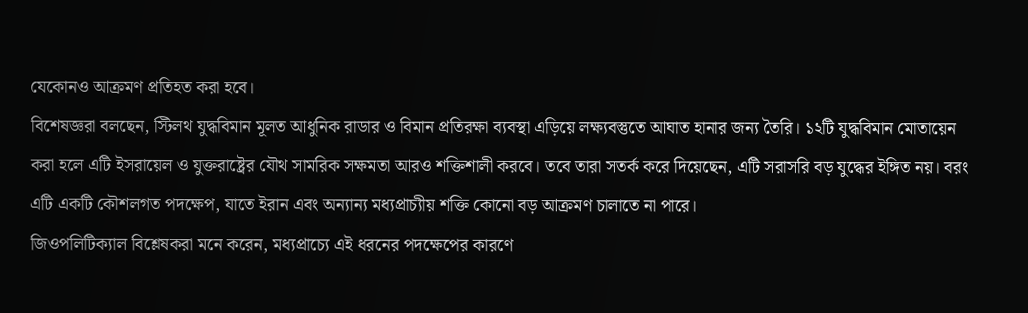যেকোনও আক্রমণ প্রতিহত করা হবে।
বিশেষজ্ঞরা বলছেন, স্টিলথ যুদ্ধবিমান মূলত আধুনিক রাডার ও বিমান প্রতিরক্ষা ব্যবস্থা এড়িয়ে লক্ষ্যবস্তুতে আঘাত হানার জন্য তৈরি। ১২টি যুদ্ধবিমান মোতায়েন করা হলে এটি ইসরায়েল ও যুক্তরাষ্ট্রের যৌথ সামরিক সক্ষমতা আরও শক্তিশালী করবে। তবে তারা সতর্ক করে দিয়েছেন, এটি সরাসরি বড় যুদ্ধের ইঙ্গিত নয়। বরং এটি একটি কৌশলগত পদক্ষেপ, যাতে ইরান এবং অন্যান্য মধ্যপ্রাচ্যীয় শক্তি কোনো বড় আক্রমণ চালাতে না পারে।
জিওপলিটিক্যাল বিশ্লেষকরা মনে করেন, মধ্যপ্রাচ্যে এই ধরনের পদক্ষেপের কারণে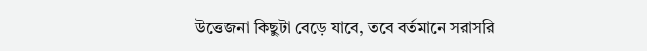উত্তেজনা কিছুটা বেড়ে যাবে, তবে বর্তমানে সরাসরি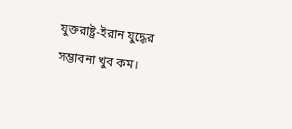যুক্তরাষ্ট্র‑ইরান যুদ্ধের সম্ভাবনা খুব কম।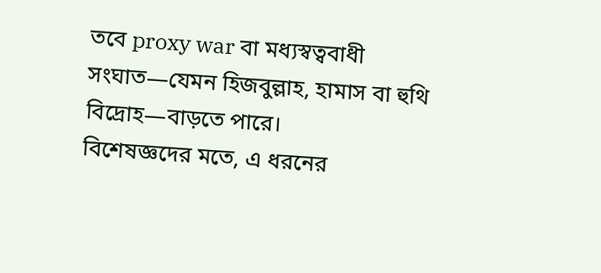তবে proxy war বা মধ্যস্বত্ববাধী সংঘাত—যেমন হিজবুল্লাহ, হামাস বা হুথি বিদ্রোহ—বাড়তে পারে।
বিশেষজ্ঞদের মতে, এ ধরনের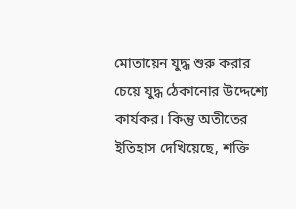মোতায়েন যুদ্ধ শুরু করার চেয়ে যুদ্ধ ঠেকানোর উদ্দেশ্যে কার্যকর। কিন্তু অতীতের ইতিহাস দেখিয়েছে, শক্তি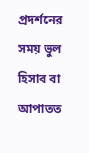প্রদর্শনের সময় ভুল হিসাব বা আপাতত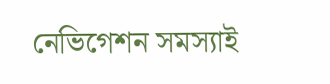নেভিগেশন সমস্যাই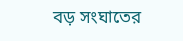বড় সংঘাতের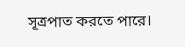সূত্রপাত করতে পারে।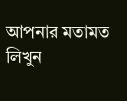আপনার মতামত লিখুন